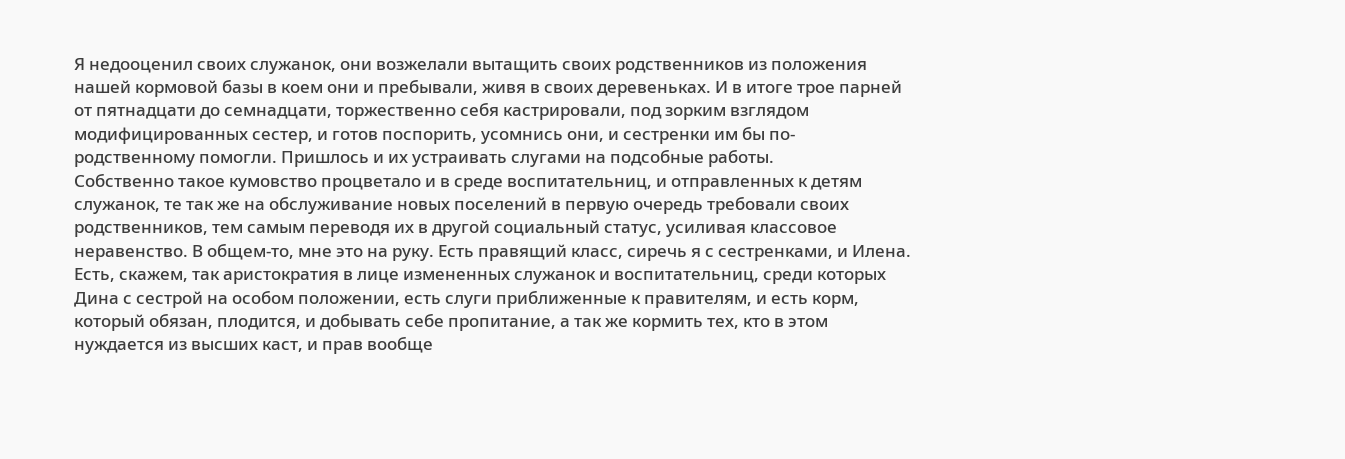Я недооценил своих служанок, они возжелали вытащить своих родственников из положения нашей кормовой базы в коем они и пребывали, живя в своих деревеньках. И в итоге трое парней от пятнадцати до семнадцати, торжественно себя кастрировали, под зорким взглядом модифицированных сестер, и готов поспорить, усомнись они, и сестренки им бы по-родственному помогли. Пришлось и их устраивать слугами на подсобные работы.
Собственно такое кумовство процветало и в среде воспитательниц, и отправленных к детям служанок, те так же на обслуживание новых поселений в первую очередь требовали своих родственников, тем самым переводя их в другой социальный статус, усиливая классовое неравенство. В общем-то, мне это на руку. Есть правящий класс, сиречь я с сестренками, и Илена. Есть, скажем, так аристократия в лице измененных служанок и воспитательниц, среди которых Дина с сестрой на особом положении, есть слуги приближенные к правителям, и есть корм, который обязан, плодится, и добывать себе пропитание, а так же кормить тех, кто в этом нуждается из высших каст, и прав вообще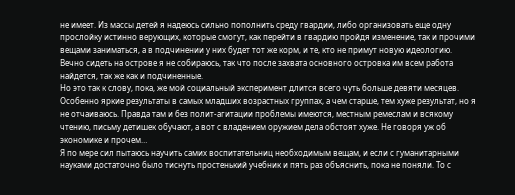не имеет. Из массы детей я надеюсь сильно пополнить среду гвардии, либо организовать еще одну прослойку истинно верующих, которые смогут, как перейти в гвардию пройдя изменение, так и прочими вещами заниматься, а в подчинении у них будет тот же корм, и те, кто не примут новую идеологию.
Вечно сидеть на острове я не собираюсь, так что после захвата основного островка им всем работа найдется, так же как и подчиненные.
Но это так к слову, пока, же мой социальный эксперимент длится всего чуть больше девяти месяцев. Особенно яркие результаты в самых младших возрастных группах, а чем старше, тем хуже результат, но я не отчаиваюсь. Правда там и без полит-агитации проблемы имеются, местным ремеслам и всякому чтению, письму детишек обучают, а вот с владением оружием дела обстоят хуже. Не говоря уж об экономике и прочем…
Я по мере сил пытаюсь научить самих воспитательниц необходимым вещам, и если с гуманитарными науками достаточно было тиснуть простенький учебник и пять раз объяснить, пока не поняли. То с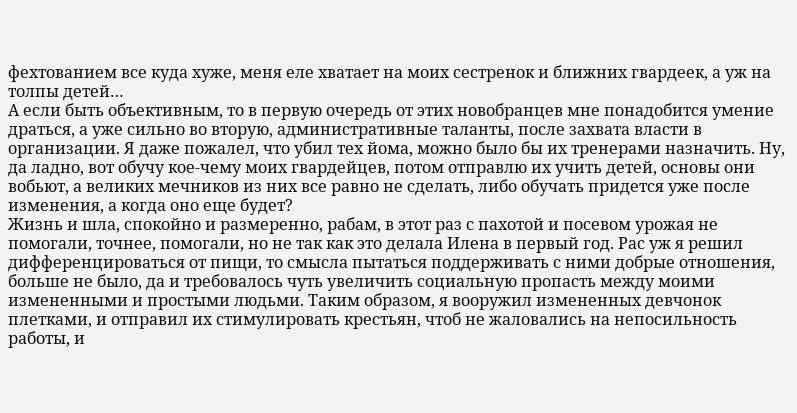фехтованием все куда хуже, меня еле хватает на моих сестренок и ближних гвардеек, а уж на толпы детей…
А если быть объективным, то в первую очередь от этих новобранцев мне понадобится умение драться, а уже сильно во вторую, административные таланты, после захвата власти в организации. Я даже пожалел, что убил тех йома, можно было бы их тренерами назначить. Ну, да ладно, вот обучу кое-чему моих гвардейцев, потом отправлю их учить детей, основы они вобьют, а великих мечников из них все равно не сделать, либо обучать придется уже после изменения, а когда оно еще будет?
Жизнь и шла, спокойно и размеренно, рабам, в этот раз с пахотой и посевом урожая не помогали, точнее, помогали, но не так как это делала Илена в первый год. Рас уж я решил дифференцироваться от пищи, то смысла пытаться поддерживать с ними добрые отношения, больше не было, да и требовалось чуть увеличить социальную пропасть между моими измененными и простыми людьми. Таким образом, я вооружил измененных девчонок плетками, и отправил их стимулировать крестьян, чтоб не жаловались на непосильность работы, и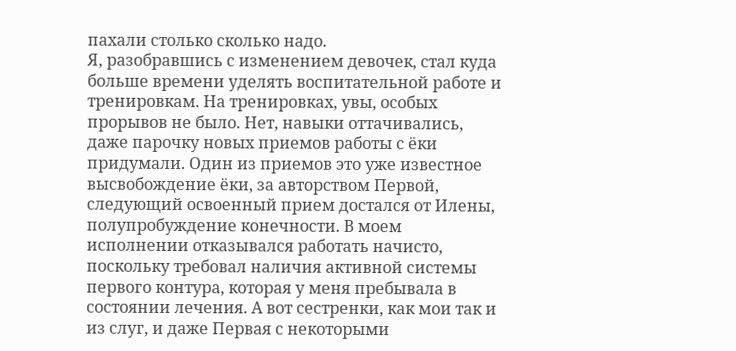пахали столько сколько надо.
Я, разобравшись с изменением девочек, стал куда больше времени уделять воспитательной работе и тренировкам. На тренировках, увы, особых прорывов не было. Нет, навыки оттачивались, даже парочку новых приемов работы с ёки придумали. Один из приемов это уже известное высвобождение ёки, за авторством Первой, следующий освоенный прием достался от Илены, полупробуждение конечности. В моем исполнении отказывался работать начисто, поскольку требовал наличия активной системы первого контура, которая у меня пребывала в состоянии лечения. А вот сестренки, как мои так и из слуг, и даже Первая с некоторыми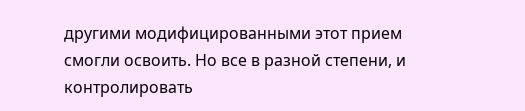другими модифицированными этот прием смогли освоить. Но все в разной степени, и контролировать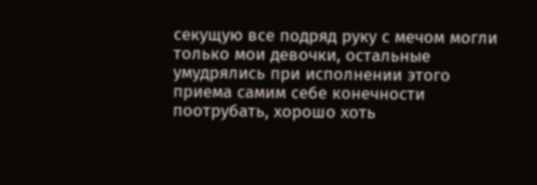секущую все подряд руку с мечом могли только мои девочки, остальные умудрялись при исполнении этого приема самим себе конечности поотрубать, хорошо хоть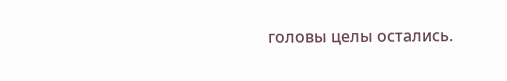головы целы остались.